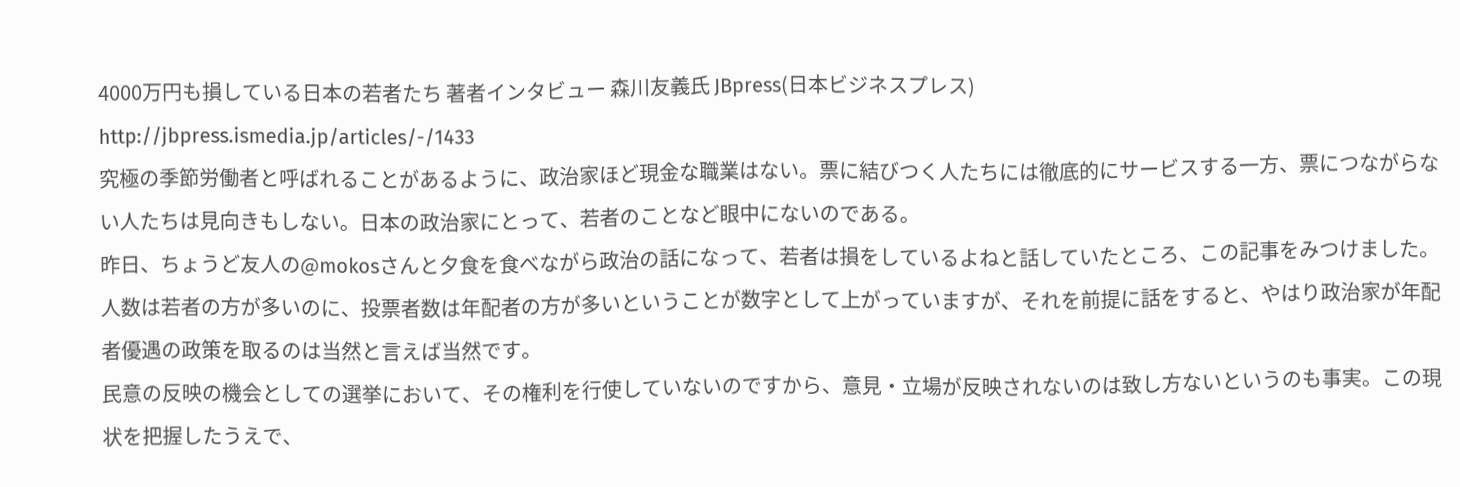4000万円も損している日本の若者たち 著者インタビュー 森川友義氏 JBpress(日本ビジネスプレス)
http://jbpress.ismedia.jp/articles/-/1433
究極の季節労働者と呼ばれることがあるように、政治家ほど現金な職業はない。票に結びつく人たちには徹底的にサービスする一方、票につながらない人たちは見向きもしない。日本の政治家にとって、若者のことなど眼中にないのである。
昨日、ちょうど友人の@mokosさんと夕食を食べながら政治の話になって、若者は損をしているよねと話していたところ、この記事をみつけました。
人数は若者の方が多いのに、投票者数は年配者の方が多いということが数字として上がっていますが、それを前提に話をすると、やはり政治家が年配者優遇の政策を取るのは当然と言えば当然です。
民意の反映の機会としての選挙において、その権利を行使していないのですから、意見・立場が反映されないのは致し方ないというのも事実。この現状を把握したうえで、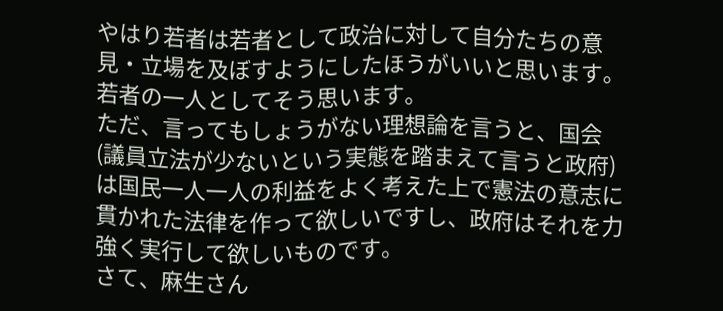やはり若者は若者として政治に対して自分たちの意見・立場を及ぼすようにしたほうがいいと思います。若者の一人としてそう思います。
ただ、言ってもしょうがない理想論を言うと、国会(議員立法が少ないという実態を踏まえて言うと政府)は国民一人一人の利益をよく考えた上で憲法の意志に貫かれた法律を作って欲しいですし、政府はそれを力強く実行して欲しいものです。
さて、麻生さん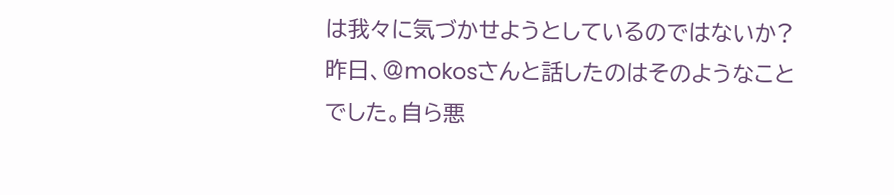は我々に気づかせようとしているのではないか?昨日、@mokosさんと話したのはそのようなことでした。自ら悪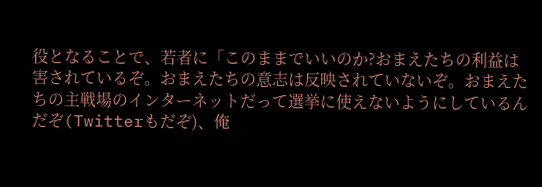役となることで、若者に「このままでいいのか?おまえたちの利益は害されているぞ。おまえたちの意志は反映されていないぞ。おまえたちの主戦場のインターネットだって選挙に使えないようにしているんだぞ(Twitterもだぞ)、俺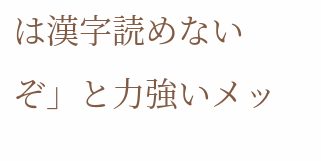は漢字読めないぞ」と力強いメッ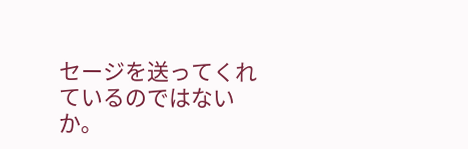セージを送ってくれているのではないか。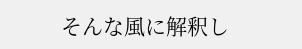そんな風に解釈し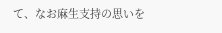て、なお麻生支持の思いを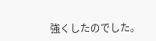強くしたのでした。